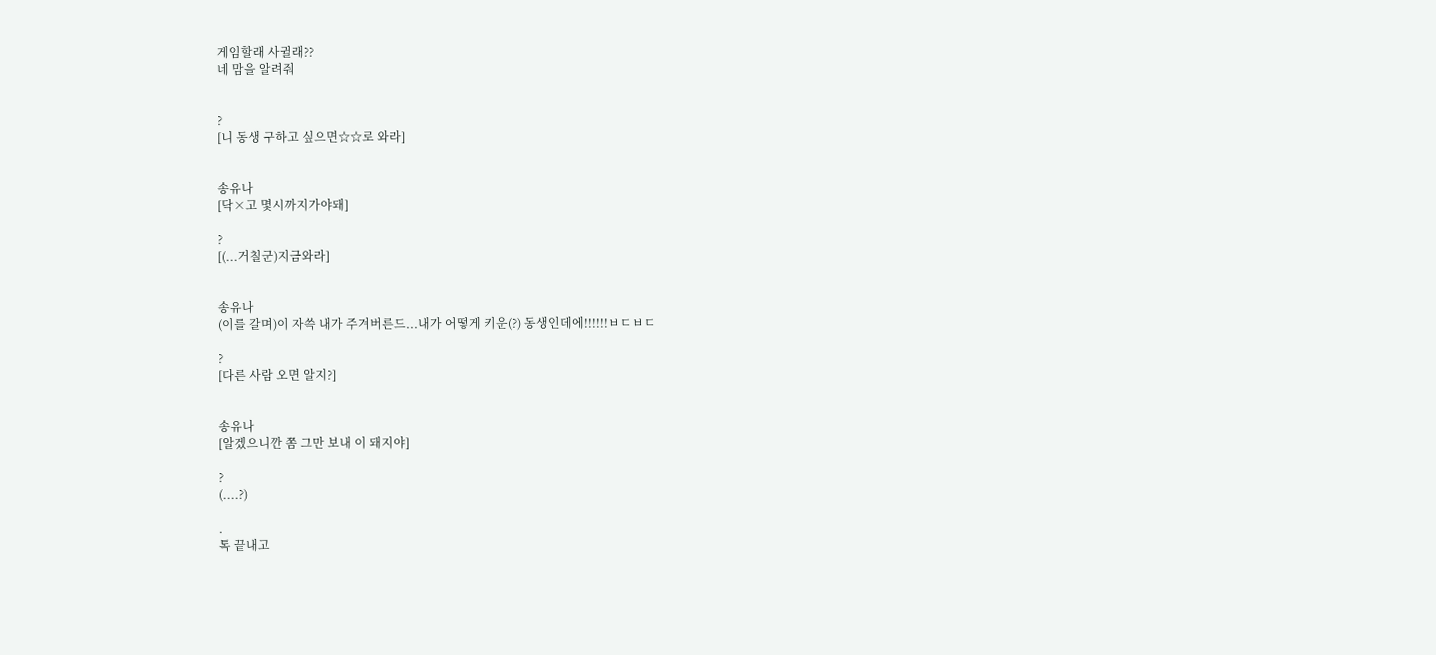게임할래 사귈래??
네 맘을 알려줘


?
[니 동생 구하고 싶으면☆☆로 와라]


송유나
[닥×고 몇시까지가야돼]

?
[(...거칠군)지금와라]


송유나
(이를 갈며)이 자쓱 내가 주겨버른드...내가 어떻게 키운(?) 동생인데에!!!!!!ㅂㄷㅂㄷ

?
[다른 사람 오면 알지?]


송유나
[알겠으니깐 쫌 그만 보내 이 돼지야]

?
(....?)

.
톡 끝내고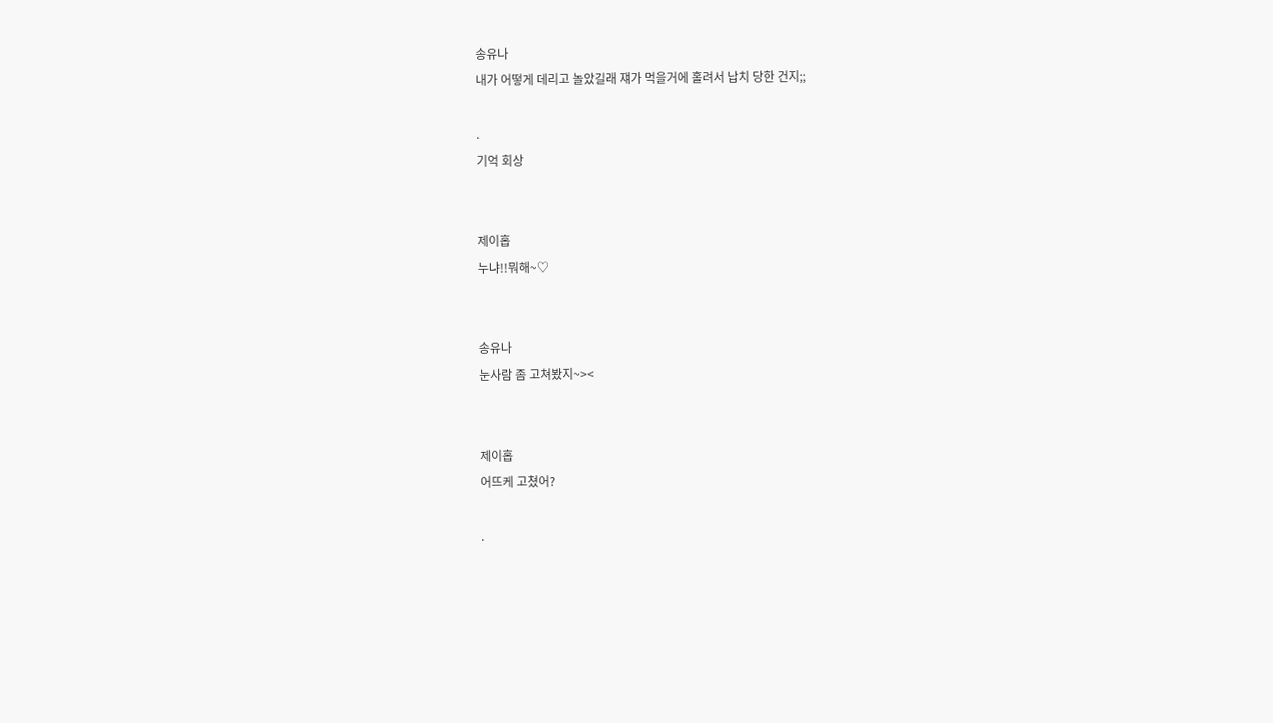송유나
내가 어떻게 데리고 놀았길래 쟤가 먹을거에 홀려서 납치 당한 건지;;

.
기억 회상


제이홉
누냐!!뭐해~♡


송유나
눈사람 좀 고쳐봤지~><


제이홉
어뜨케 고쳤어?

.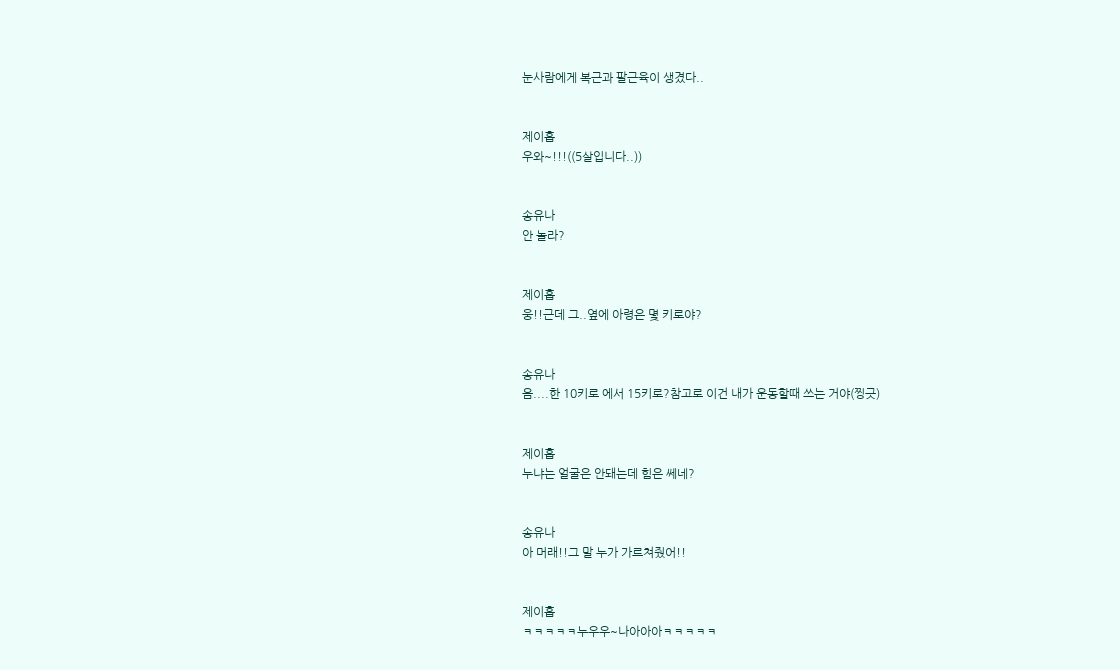눈사람에게 복근과 팔근육이 생겼다..


제이홉
우와~!!!((5살입니다..))


송유나
안 놀라?


제이홉
웅!!근데 그..옆에 아령은 몇 키로야?


송유나
음....한 10키로 에서 15키로?참고로 이건 내가 운동할때 쓰는 거야(찡긋)


제이홉
누냐는 얼굴은 안돼는데 힘은 쎄네?


송유나
아 머래!!그 말 누가 가르쳐줬어!!


제이홉
ㅋㅋㅋㅋㅋ누우우~나아아아ㅋㅋㅋㅋㅋ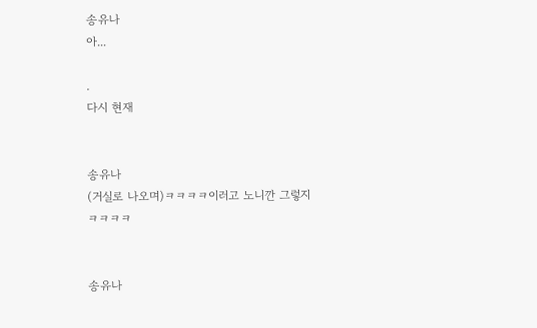송유나
아...

.
다시 현재


송유나
(거실로 나오며)ㅋㅋㅋㅋ이러고 노니깐 그렇지ㅋㅋㅋㅋ


송유나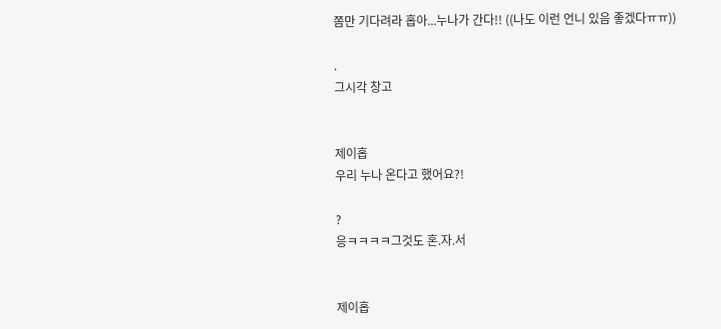쫌만 기다려라 홉아...누나가 간다!! ((나도 이런 언니 있음 좋겠다ㅠㅠ))

.
그시각 창고


제이홉
우리 누나 온다고 했어요?!

?
응ㅋㅋㅋㅋ그것도 혼.자.서


제이홉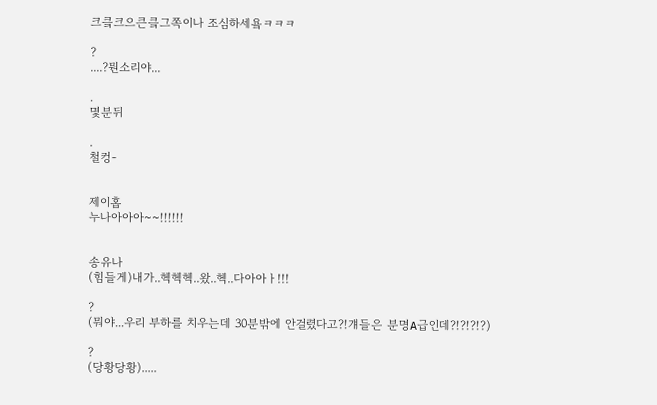크킄크으큰킄그쪽이나 조심하세욬ㅋㅋㅋ

?
....?뭔소리야...

.
몇분뒤

.
철컹-


제이홉
누나아아아~~!!!!!!


송유나
(힘들게)내가..헥헥헥..왔..헥..다아아ㅏ!!!

?
(뭐야...우리 부하를 치우는데 30분밖에 안걸렸다고?!걔들은 분명A급인데?!?!?!?)

?
(당황당황).....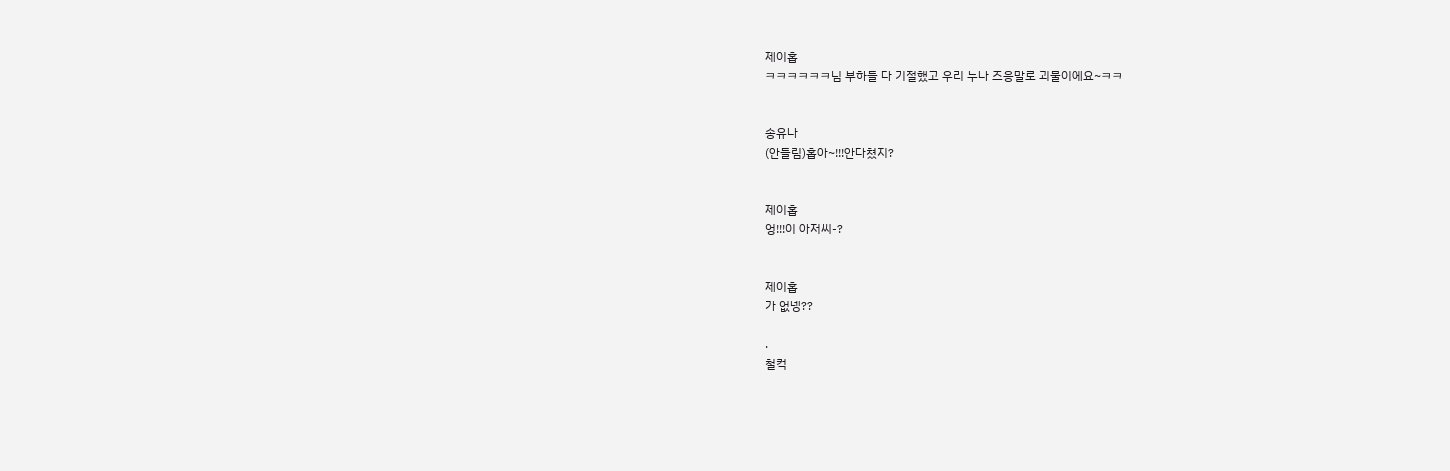제이홉
ㅋㅋㅋㅋㅋㅋ님 부하들 다 기절했고 우리 누나 즈응말로 괴물이에요~ㅋㅋ


송유나
(안들림)홉아~!!!안다쳤지?


제이홉
엉!!!이 아저씨-?


제이홉
가 없넹??

.
철컥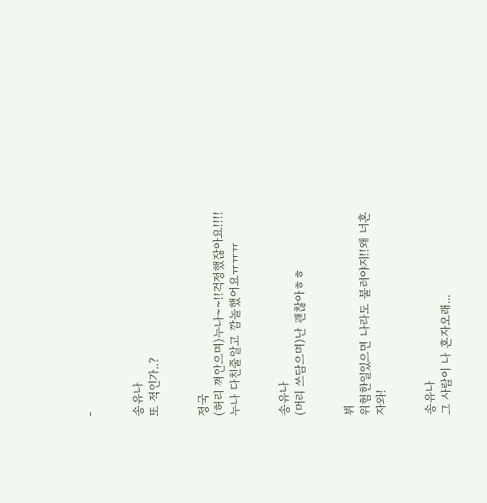-


송유나
또 적인가..?


정국
(허리 껴안으며)누나~~!!걱정했잖아요!!!!누나 다친줄알고 깜놀했어요ㅠㅠㅠ


송유나
(머리 쓰담으며)난 괜찮아ㅎㅎ


뷔
위험한일있으면 나라도 불러야지!!왜 너혼자와!


송유나
그 사람이 나 혼자오래...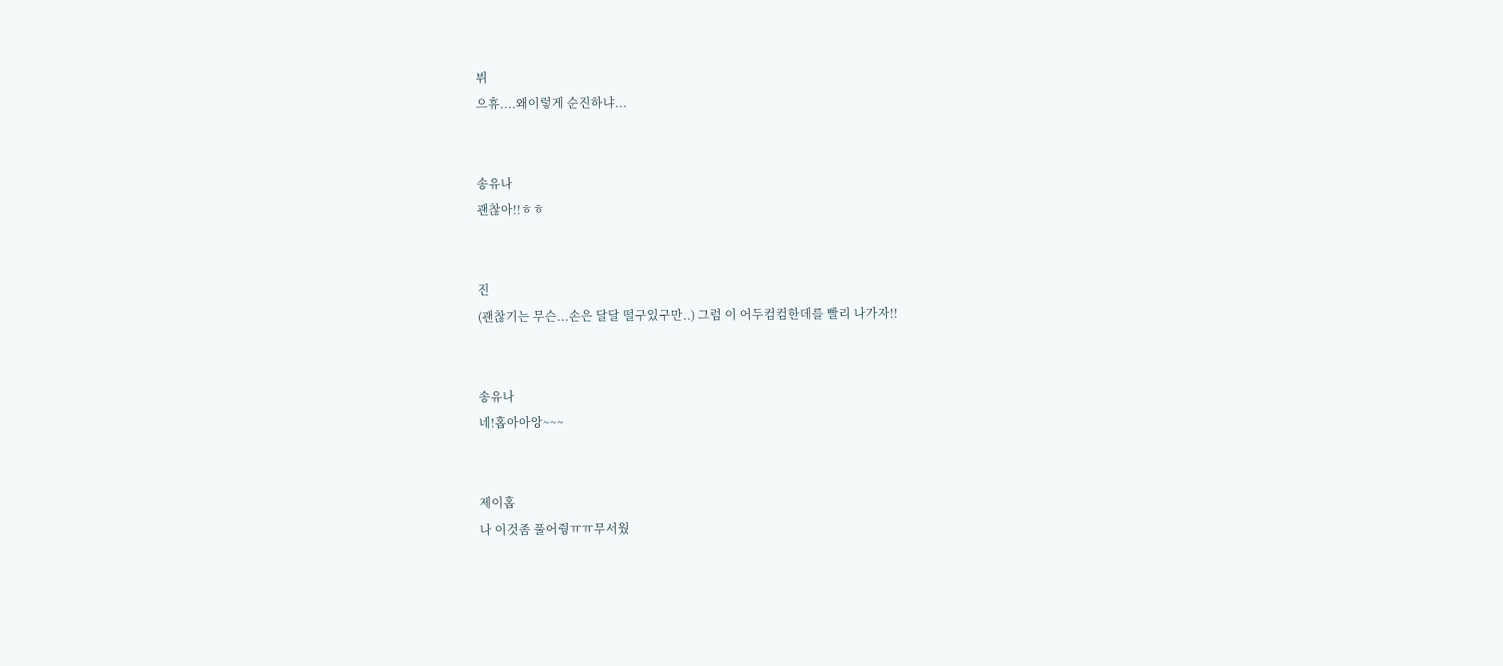뷔
으휴....왜이렇게 순진하냐...


송유나
괜찮아!!ㅎㅎ


진
(괜찮기는 무슨...손은 달달 떨구있구만..) 그럼 이 어두컴컴한데를 빨리 나가자!!


송유나
네!홉아아앙~~~


제이홉
나 이것좀 풀어줭ㅠㅠ무서웠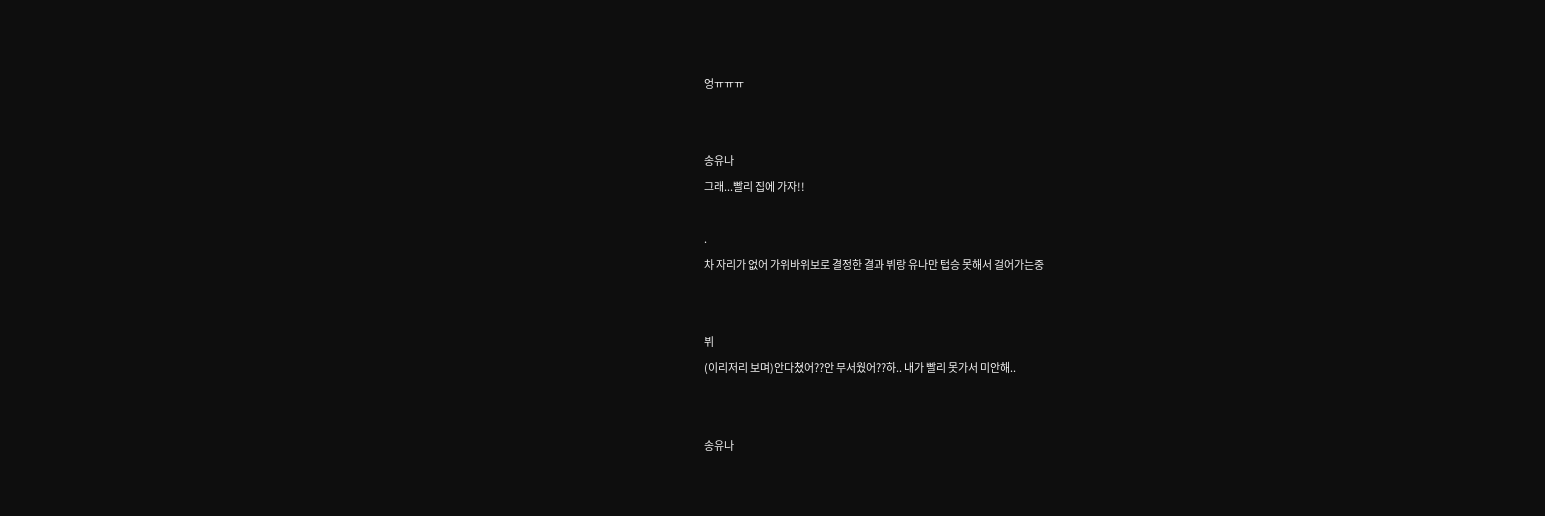엉ㅠㅠㅠ


송유나
그래...빨리 집에 가자!!

.
차 자리가 없어 가위바위보로 결정한 결과 뷔랑 유나만 텁승 못해서 걸어가는중


뷔
(이리저리 보며)안다쳤어??안 무서웠어??하.. 내가 빨리 못가서 미안해..


송유나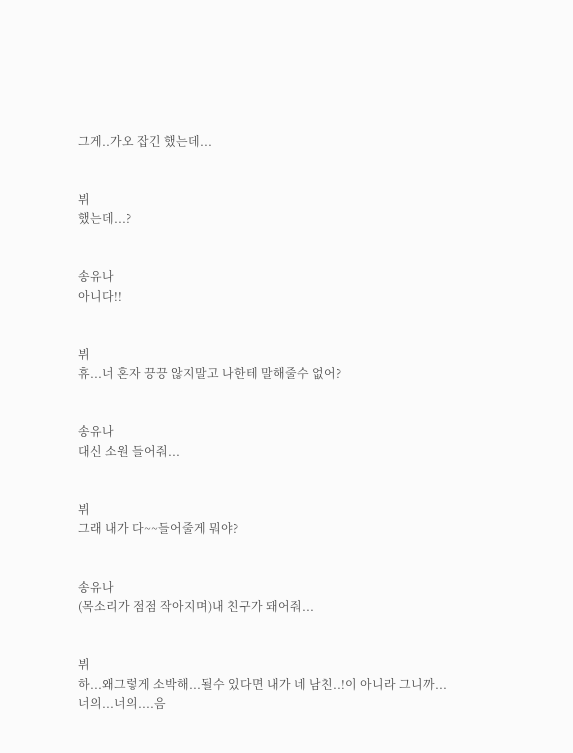그게..가오 잡긴 했는데...


뷔
했는데...?


송유나
아니다!!


뷔
휴...너 혼자 끙끙 않지말고 나한테 말해줄수 없어?


송유나
대신 소원 들어줘...


뷔
그래 내가 다~~들어줄게 뭐야?


송유나
(목소리가 점점 작아지며)내 친구가 돼어줘...


뷔
하...왜그렇게 소박해...될수 있다면 내가 네 남친..!이 아니라 그니까...너의...너의....음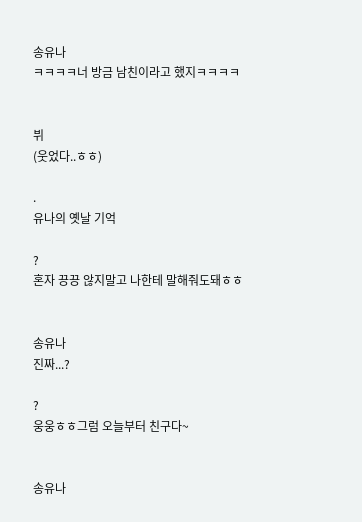송유나
ㅋㅋㅋㅋ너 방금 남친이라고 했지ㅋㅋㅋㅋ


뷔
(웃었다..ㅎㅎ)

.
유나의 옛날 기억

?
혼자 끙끙 않지말고 나한테 말해줘도돼ㅎㅎ


송유나
진짜...?

?
웅웅ㅎㅎ그럼 오늘부터 친구다~


송유나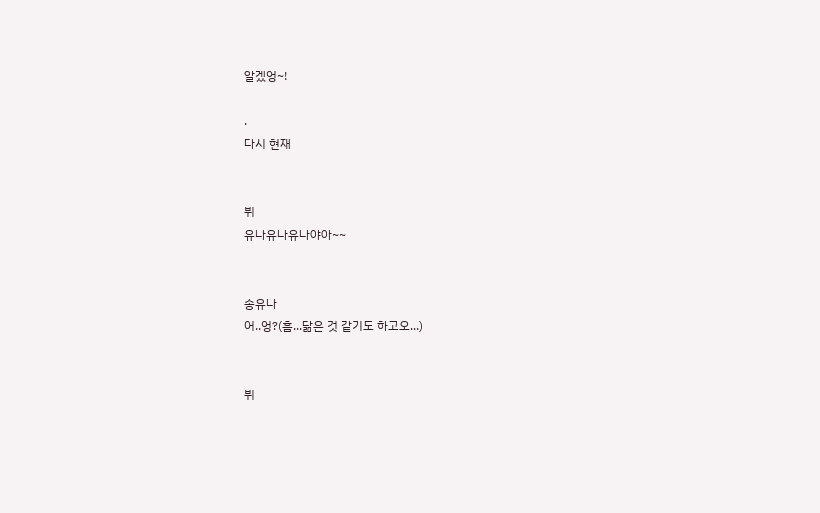알겠엉~!

.
다시 현재


뷔
유나유나유나야아~~


송유나
어..엉?(흠...닮은 것 같기도 하고오...)


뷔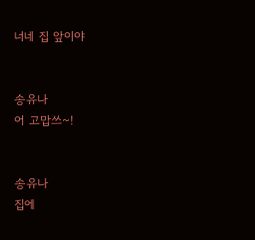너네 집 앞이야


송유나
어 고맙쓰~!


송유나
집에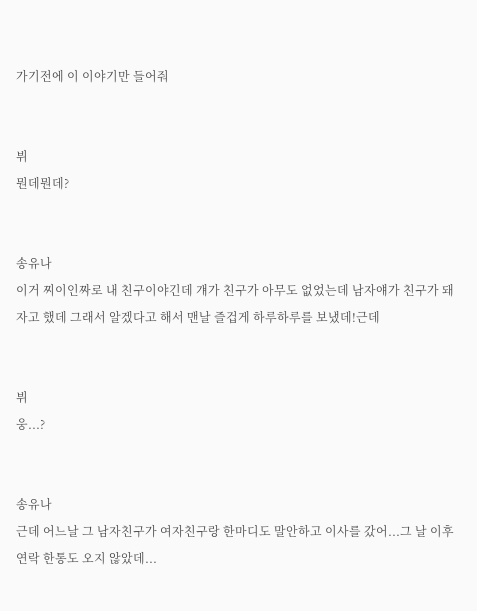가기전에 이 이야기만 들어줘


뷔
뭔데뭔데?


송유나
이거 찌이인짜로 내 친구이야긴데 걔가 친구가 아무도 없었는데 남자얘가 친구가 돼자고 했데 그래서 알겠다고 해서 맨날 즐겁게 하루하루를 보냈데!근데


뷔
웅...?


송유나
근데 어느날 그 남자친구가 여자친구랑 한마디도 말안하고 이사를 갔어...그 날 이후 연락 한통도 오지 않았데...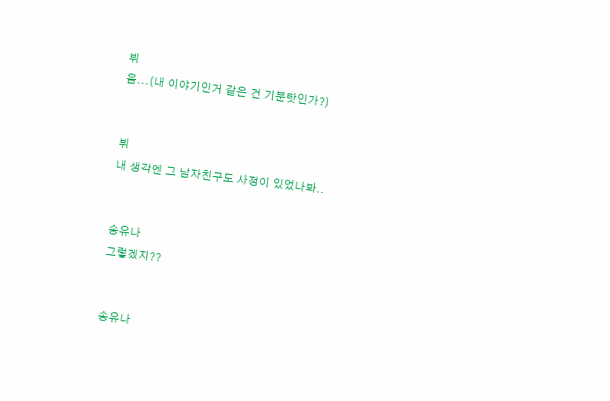뷔
음...(내 이야기인거 같은 건 기분탓인가?)


뷔
내 생각엔 그 남자친구도 사정이 있었나봐..


송유나
그렇겠지??


송유나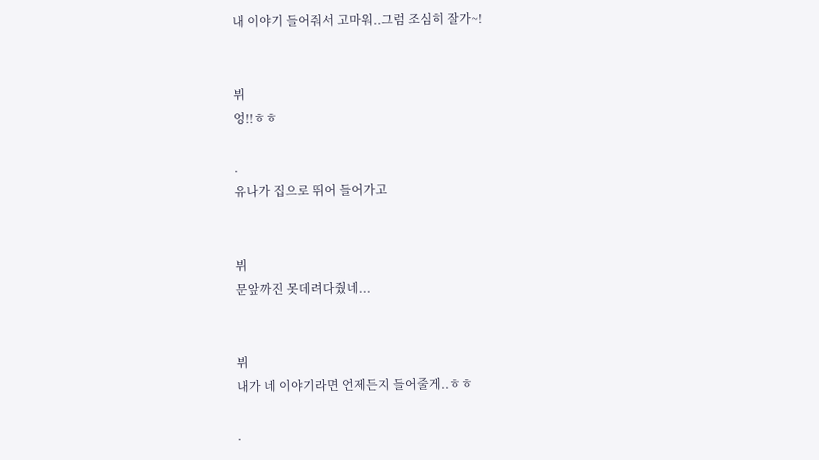내 이야기 들어줘서 고마워..그럼 조심히 잘가~!


뷔
엉!!ㅎㅎ

.
유나가 집으로 뛰어 들어가고


뷔
문앞까진 못데려다줬네...


뷔
내가 네 이야기라면 언제든지 들어줄게..ㅎㅎ

.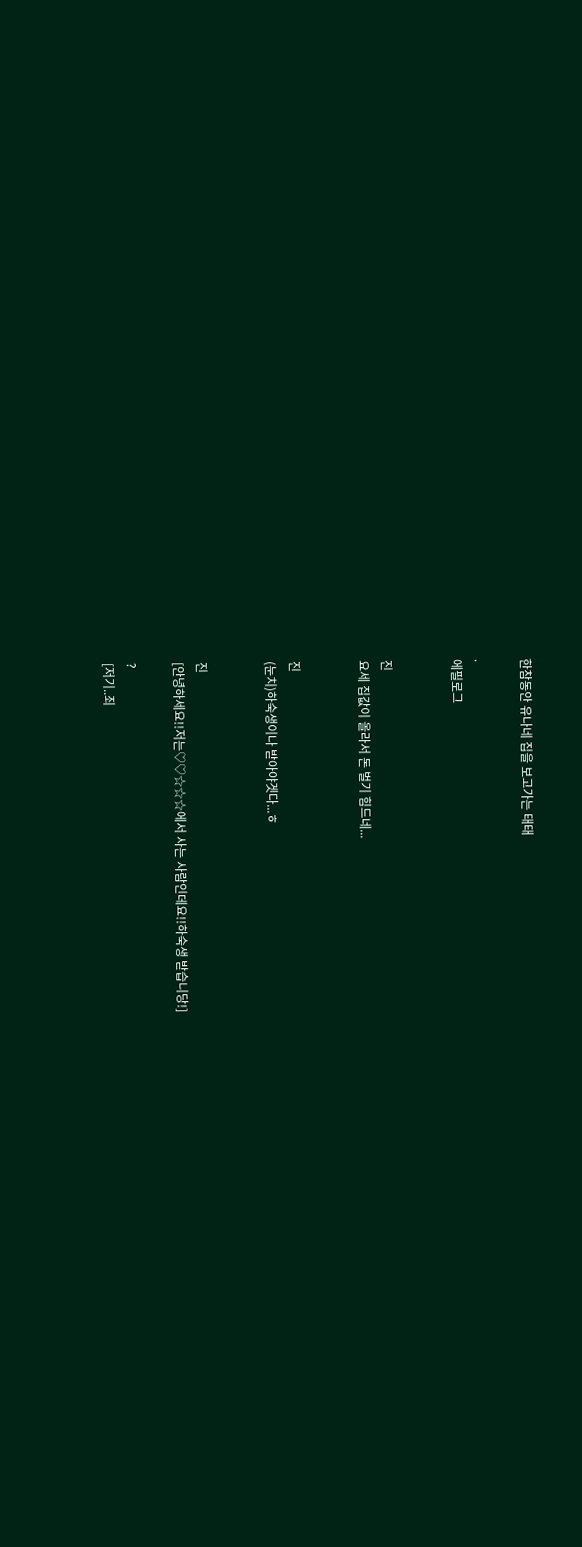한참동안 유나네 집을 보고가는 태태

.
에필로그


진
요세 집값이 올라서 돈 벌기 힘드네...


진
(눈치)하숙생이나 받아야겟다...ㅎ


진
[안녕하세요!!저는♡♡☆☆☆에서 사는 사람인데요!!하숙생 받습니당!]

?
[저기..죄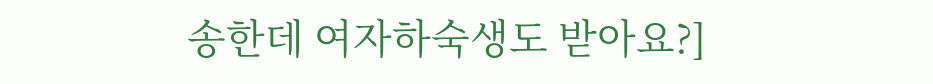송한데 여자하숙생도 받아요?]